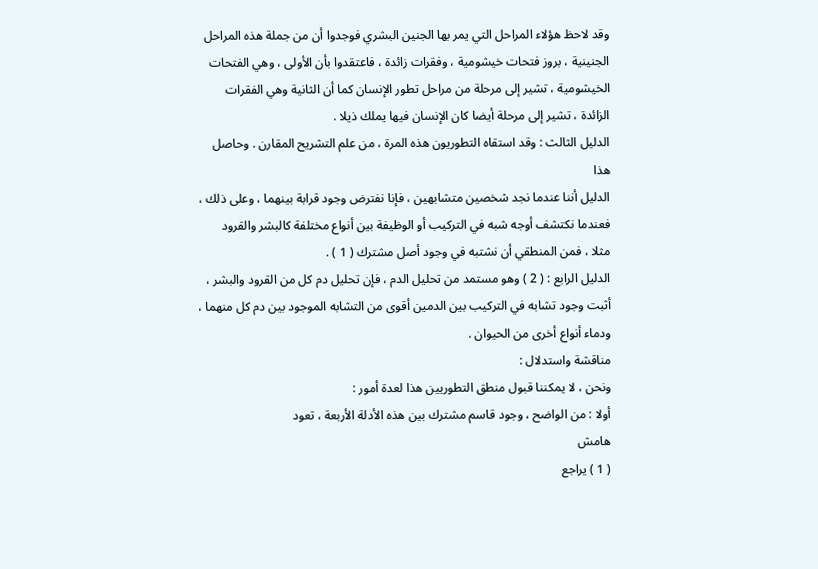وقد لاحظ هؤلاء المراحل التي يمر بها الجنين البشري فوجدوا أن من جملة هذه المراحل
الجنينية ، بروز فتحات خيشومية ، وفقرات زائدة ، فاعتقدوا بأن الأولى ، وهي الفتحات
الخيشومية ، تشير إلى مرحلة من مراحل تطور الإنسان كما أن الثانية وهي الفقرات
الزائدة ، تشير إلى مرحلة أيضا كان الإنسان فيها يملك ذيلا .
الدليل الثالث : وقد استقاه التطوريون هذه المرة ، من علم التشريح المقارن . وحاصل هذا
الدليل أننا عندما نجد شخصين متشابهين ، فإنا نفترض وجود قرابة بينهما ، وعلى ذلك ،
فعندما نكتشف أوجه شبه في التركيب أو الوظيفة بين أنواع مختلفة كالبشر والقرود
مثلا ، فمن المنطقي أن نشتبه في وجود أصل مشترك ( 1 ) .
الدليل الرابع : ( 2 ) وهو مستمد من تحليل الدم ، فإن تحليل دم كل من القرود والبشر ،
أثبت وجود تشابه في التركيب بين الدمين أقوى من التشابه الموجود بين دم كل منهما ،
ودماء أنواع أخرى من الحيوان .
مناقشة واستدلال :
ونحن ، لا يمكننا قبول منطق التطوريين هذا لعدة أمور :
أولا : من الواضح ، وجود قاسم مشترك بين هذه الأدلة الأربعة ، تعود
هامش
( 1 ) يراجع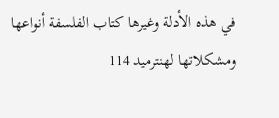في هذه الأدلة وغيرها كتاب الفلسفة أنواعها ومشكلاتها لهنترميد 114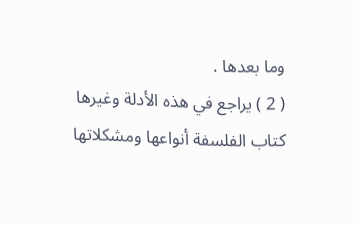وما بعدها .
( 2 ) يراجع في هذه الأدلة وغيرها كتاب الفلسفة أنواعها ومشكلاتها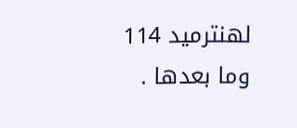لهنترميد 114
وما بعدها .